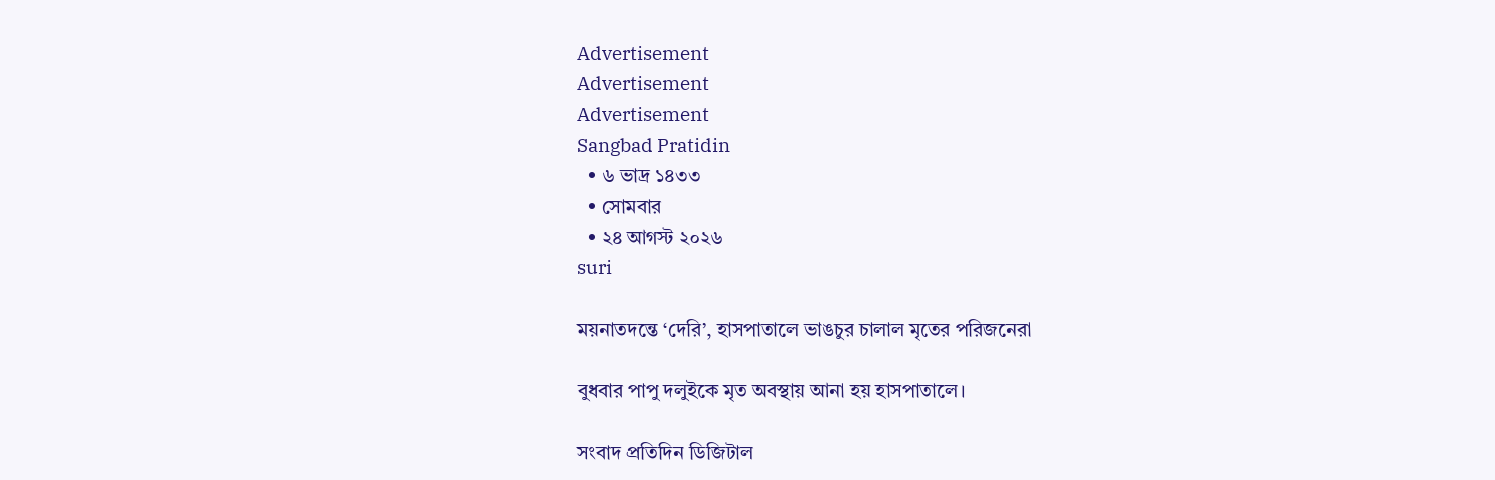Advertisement
Advertisement
Advertisement
Sangbad Pratidin
  • ৬ ভাদ্র ১৪৩৩
  • সোমবার
  • ২৪ আগস্ট ২০২৬
suri

ময়নাতদন্তে ‘দেরি’, হাসপাতালে ভাঙচুর চালাল মৃতের পরিজনেরা

বুধবার পাপু দলুইকে মৃত অবস্থায় আনা হয় হাসপাতালে।

সংবাদ প্রতিদিন ডিজিটাল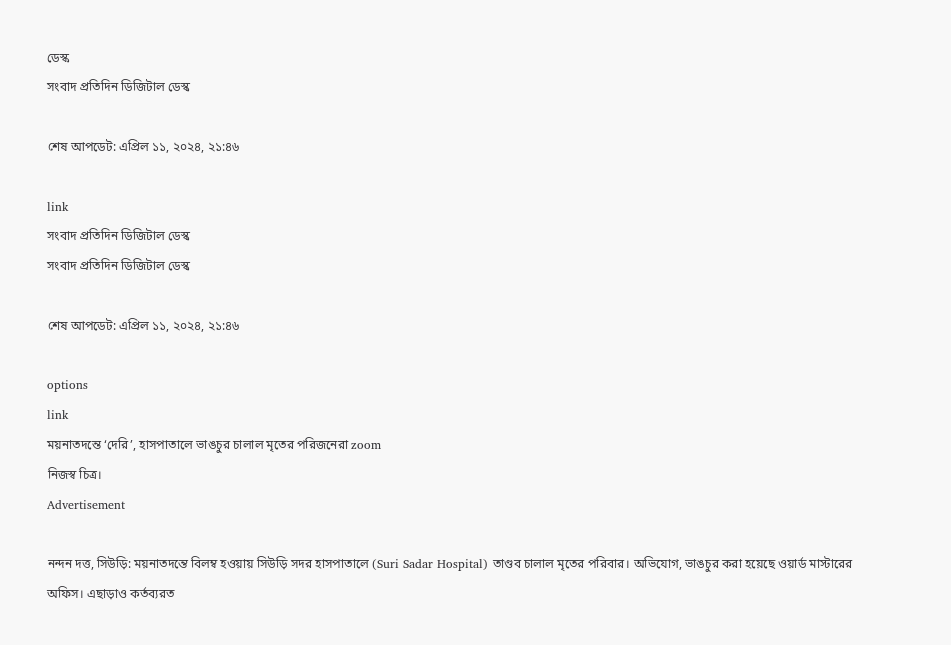ডেস্ক
সংবাদ প্রতিদিন ডিজিটাল ডেস্ক

শেষ আপডেট: এপ্রিল ১১, ২০২৪, ২১:৪৬

link
সংবাদ প্রতিদিন ডিজিটাল ডেস্ক
সংবাদ প্রতিদিন ডিজিটাল ডেস্ক

শেষ আপডেট: এপ্রিল ১১, ২০২৪, ২১:৪৬

options
link
ময়নাতদন্তে ‘দেরি’, হাসপাতালে ভাঙচুর চালাল মৃতের পরিজনেরা zoom
নিজস্ব চিত্র।
Advertisement

নন্দন দত্ত, সিউড়ি: ময়নাতদন্তে বিলম্ব হওয়ায় সিউড়ি সদর হাসপাতালে (Suri Sadar Hospital) তাণ্ডব চালাল মৃতের পরিবার। অভিযোগ, ভাঙচুর করা হয়েছে ওয়ার্ড মাস্টারের অফিস। এছাড়াও কর্তব্যরত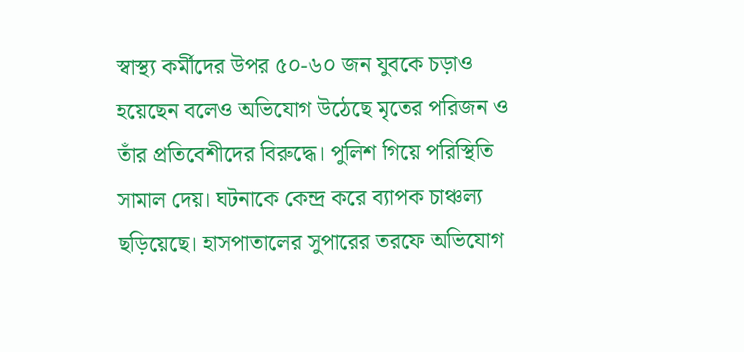স্বাস্থ্য কর্মীদের উপর ৫০-৬০ জন যুবকে চড়াও হয়েছেন বলেও অভিযোগ উঠেছে মৃতের পরিজন ও তাঁর প্রতিবেশীদের বিরুদ্ধে। পুলিশ গিয়ে পরিস্থিতি সামাল দেয়। ঘটনাকে কেন্দ্র করে ব্যাপক চাঞ্চল্য ছড়িয়েছে। হাসপাতালের সুপারের তরফে অভিযোগ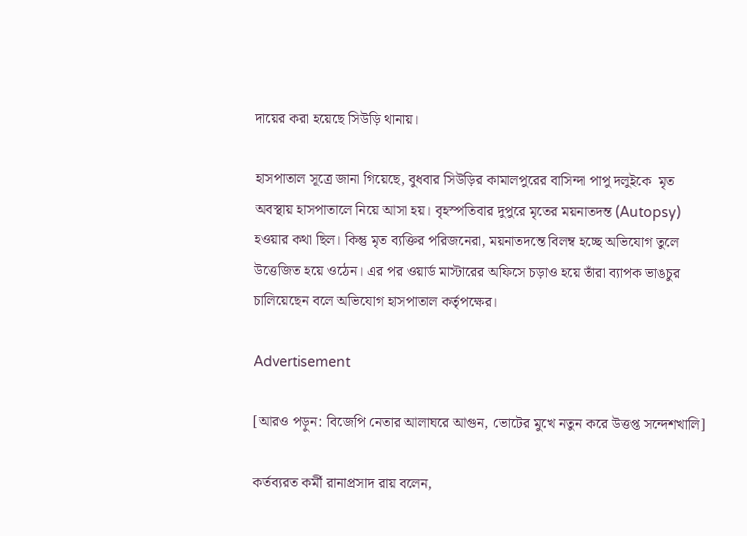দায়ের করা হয়েছে সিউড়ি থানায়।

হাসপাতাল সূত্রে জানা গিয়েছে, বুধবার সিউড়ির কামালপুরের বাসিন্দা পাপু দলুইকে  মৃত অবস্থায় হাসপাতালে নিয়ে আসা হয়। বৃহস্পতিবার দুপুরে মৃতের ময়নাতদন্ত (Autopsy) হওয়ার কথা ছিল। কিন্তু মৃত ব্যক্তির পরিজনেরা, ময়নাতদন্তে বিলম্ব হচ্ছে অভিযোগ তুলে উত্তেজিত হয়ে ওঠেন। এর পর ওয়ার্ড মাস্টারের অফিসে চড়াও হয়ে তাঁরা ব্যাপক ভাঙচুর চালিয়েছেন বলে অভিযোগ হাসপাতাল কর্তৃপক্ষের।

Advertisement

[আরও পড়ুন: বিজেপি নেতার আলাঘরে আগুন, ভোটের মুখে নতুন করে উত্তপ্ত সন্দেশখালি]

কর্তব্যরত কর্মী রানাপ্রসাদ রায় বলেন,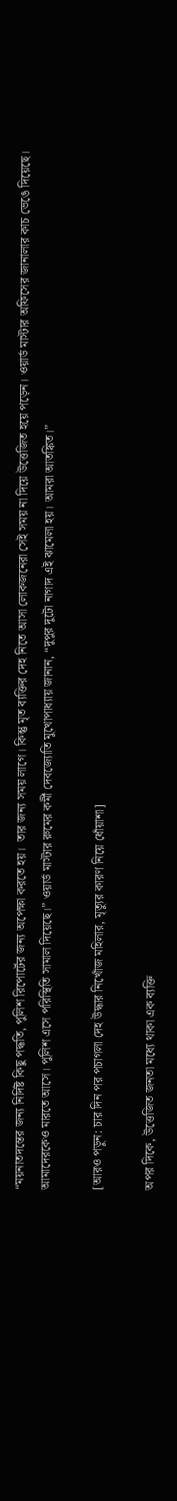“ময়নাতদন্তের জন্য নির্দিষ্ট কিছু পদ্ধতি, পুলিশ রিপোর্টের জন্য অপেক্ষা করতে হয়।  তার জন্য সময় লাগে। কিন্তু মৃত ব্যক্তির দেহ নিতে আসা লোকজনেরা সেই সময় না দিয়ে উত্তেজিত হয়ে পড়েন। ওয়ার্ড মাস্টার অফিসের জানালার কাচ ভেঙে দিয়েছে। আমাদেরকেও মারতে আসে। পুলিশ এসে পরিস্থিতি সামাল দিয়েছে।” ওয়ার্ড মাস্টার রুমের কর্মী দেবজ্যোতি মুখোপাধ্যায় জানান, “দুপুর দুটো নাগাদ এই ঝামেলা হয়। আমরা আতঙ্কিত।”

[আরও পড়ুন: চার দিন পর পচাগলা দেহ উদ্ধার নিখোঁজ মহিলার, মৃত্যুর কারণ নিয়ে ধোঁয়াশা]

অপর দিকে, উত্তেজিত জনতা মধ্যে থাকা এক ব্যক্তি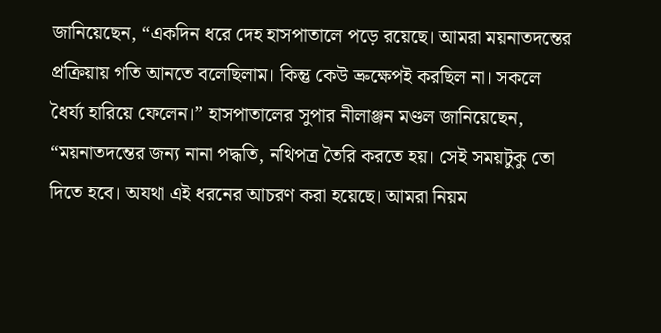জানিয়েছেন, “একদিন ধরে দেহ হাসপাতালে পড়ে রয়েছে। আমরা ময়নাতদন্তের প্রক্রিয়ায় গতি আনতে বলেছিলাম। কিন্তু কেউ ভ্রুক্ষেপই করছিল না। সকলে ধৈর্য্য হারিয়ে ফেলেন।” হাসপাতালের সুপার নীলাঞ্জন মণ্ডল জানিয়েছেন, “ময়নাতদন্তের জন্য নানা পদ্ধতি, নথিপত্র তৈরি করতে হয়। সেই সময়টুকু তো দিতে হবে। অযথা এই ধরনের আচরণ করা হয়েছে। আমরা নিয়ম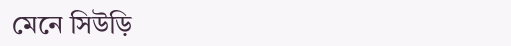মেনে সিউড়ি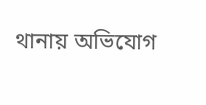থানায় অভিযোগ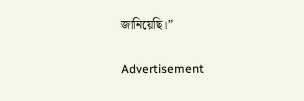জানিয়েছি।”

Advertisement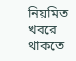নিয়মিত খবরে থাকতে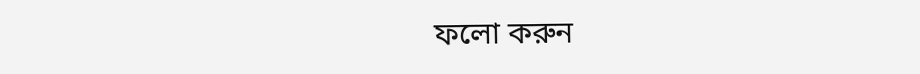ফলো করুন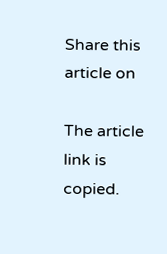Share this article on

The article link is copied.